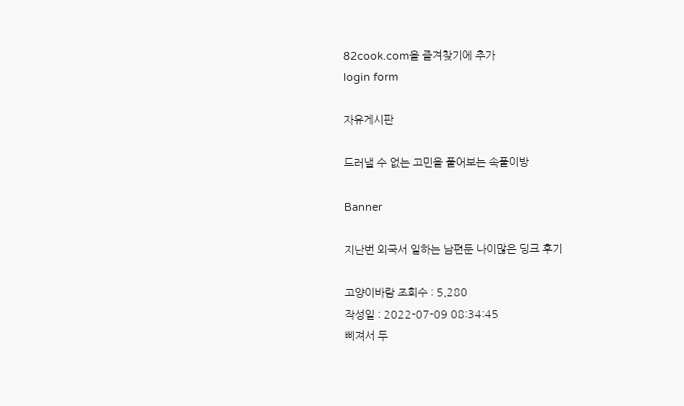82cook.com을 즐겨찾기에 추가
login form

자유게시판

드러낼 수 없는 고민을 풀어보는 속풀이방

Banner

지난번 외국서 일하는 남편둔 나이많은 딩크 후기

고양이바람 조회수 : 5,280
작성일 : 2022-07-09 08:34:45
삐져서 두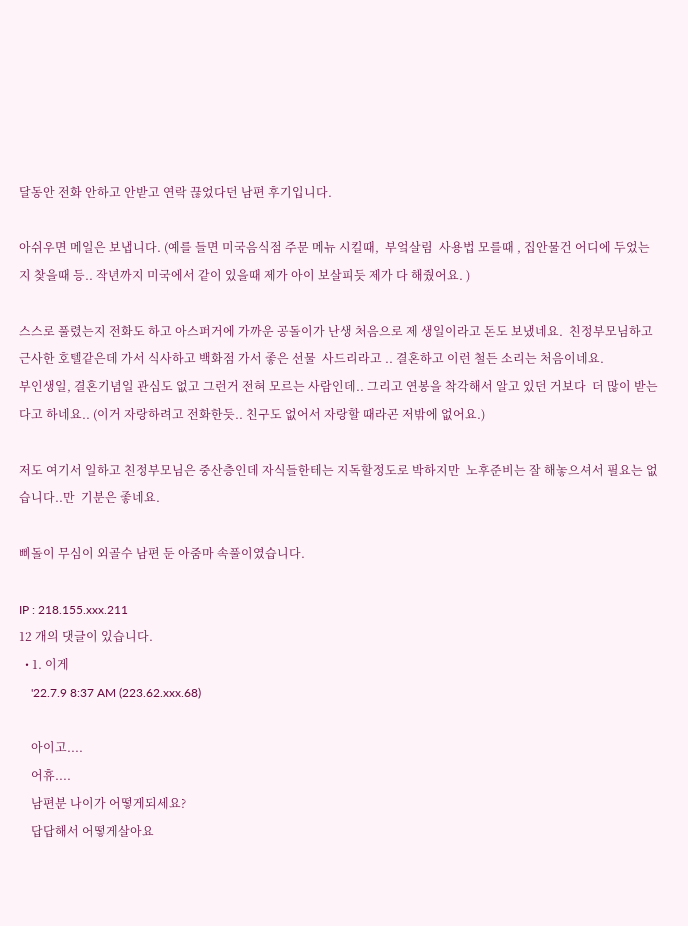달동안 전화 안하고 안받고 연락 끊었다던 남편 후기입니다.

아쉬우면 메일은 보냅니다. (예를 들면 미국음식점 주문 메뉴 시킬때,  부엌살림  사용법 모를때 , 집안물건 어디에 두었는지 찾을때 등.. 작년까지 미국에서 같이 있을때 제가 아이 보살피듯 제가 다 해줬어요. )

스스로 풀렸는지 전화도 하고 아스퍼거에 가까운 공돌이가 난생 처음으로 제 생일이라고 돈도 보냈네요.  친정부모님하고 근사한 호텔같은데 가서 식사하고 백화점 가서 좋은 선물  사드리라고 .. 결혼하고 이런 철든 소리는 처음이네요.
부인생일, 결혼기념일 관심도 없고 그런거 전혀 모르는 사람인데.. 그리고 연봉을 착각해서 알고 있던 거보다  더 많이 받는다고 하네요.. (이거 자랑하려고 전화한듯.. 친구도 없어서 자랑할 때라곤 저밖에 없어요.)

저도 여기서 일하고 친정부모님은 중산층인데 자식들한테는 지독할정도로 박하지만  노후준비는 잘 해놓으셔서 필요는 없습니다..만  기분은 좋네요.

삐돌이 무심이 외골수 남편 둔 아줌마 속풀이였습니다.

IP : 218.155.xxx.211
12 개의 댓글이 있습니다.
  • 1. 이게
    '22.7.9 8:37 AM (223.62.xxx.68)

    아이고....
    어휴....
    남편분 나이가 어떻게되세요?
    답답해서 어떻게살아요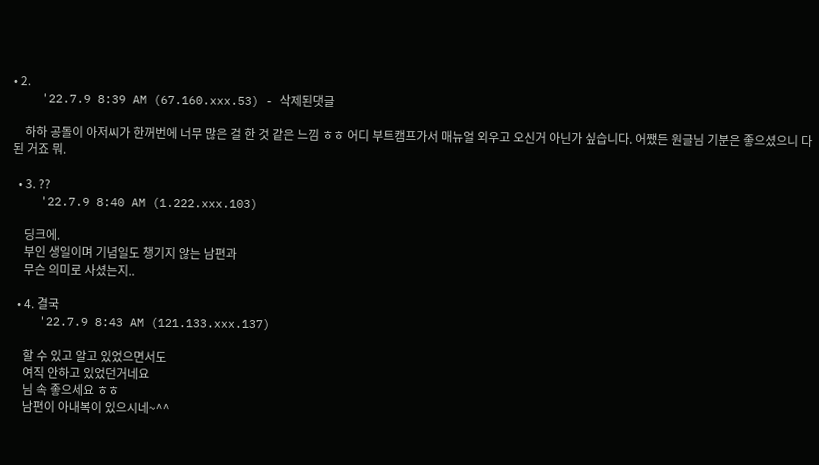• 2.
    '22.7.9 8:39 AM (67.160.xxx.53) - 삭제된댓글

    하하 공돌이 아저씨가 한꺼번에 너무 많은 걸 한 것 같은 느낌 ㅎㅎ 어디 부트캠프가서 매뉴얼 외우고 오신거 아닌가 싶습니다. 어쨌든 원글님 기분은 좋으셨으니 다 된 거죠 뭐.

  • 3. ??
    '22.7.9 8:40 AM (1.222.xxx.103)

    딩크에.
    부인 생일이며 기념일도 챙기지 않는 남편과
    무슨 의미로 사셨는지..

  • 4. 결국
    '22.7.9 8:43 AM (121.133.xxx.137)

    할 수 있고 알고 있었으면서도
    여직 안하고 있었던거네요
    님 속 좋으세요 ㅎㅎ
    남편이 아내복이 있으시네~^^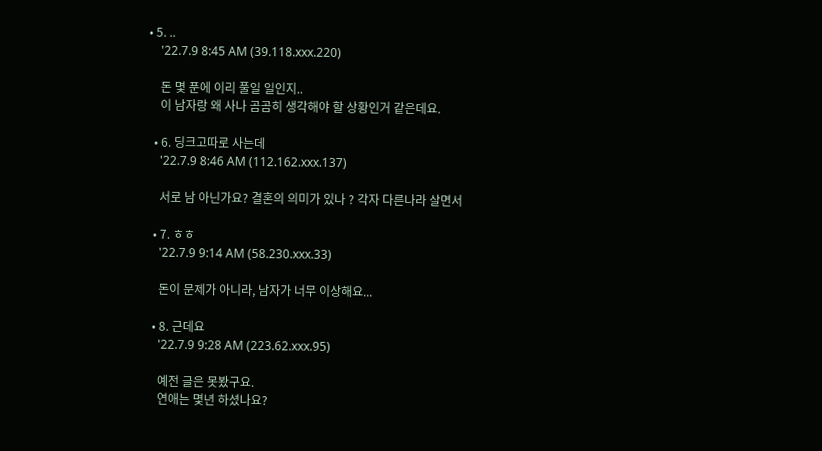• 5. ..
    '22.7.9 8:45 AM (39.118.xxx.220)

    돈 몇 푼에 이리 풀일 일인지..
    이 남자랑 왜 사나 곰곰히 생각해야 할 상황인거 같은데요.

  • 6. 딩크고따로 사는데
    '22.7.9 8:46 AM (112.162.xxx.137)

    서로 남 아닌가요? 결혼의 의미가 있나 ? 각자 다른나라 살면서

  • 7. ㅎㅎ
    '22.7.9 9:14 AM (58.230.xxx.33)

    돈이 문제가 아니라, 남자가 너무 이상해요...

  • 8. 근데요
    '22.7.9 9:28 AM (223.62.xxx.95)

    예전 글은 못봤구요.
    연애는 몇년 하셨나요?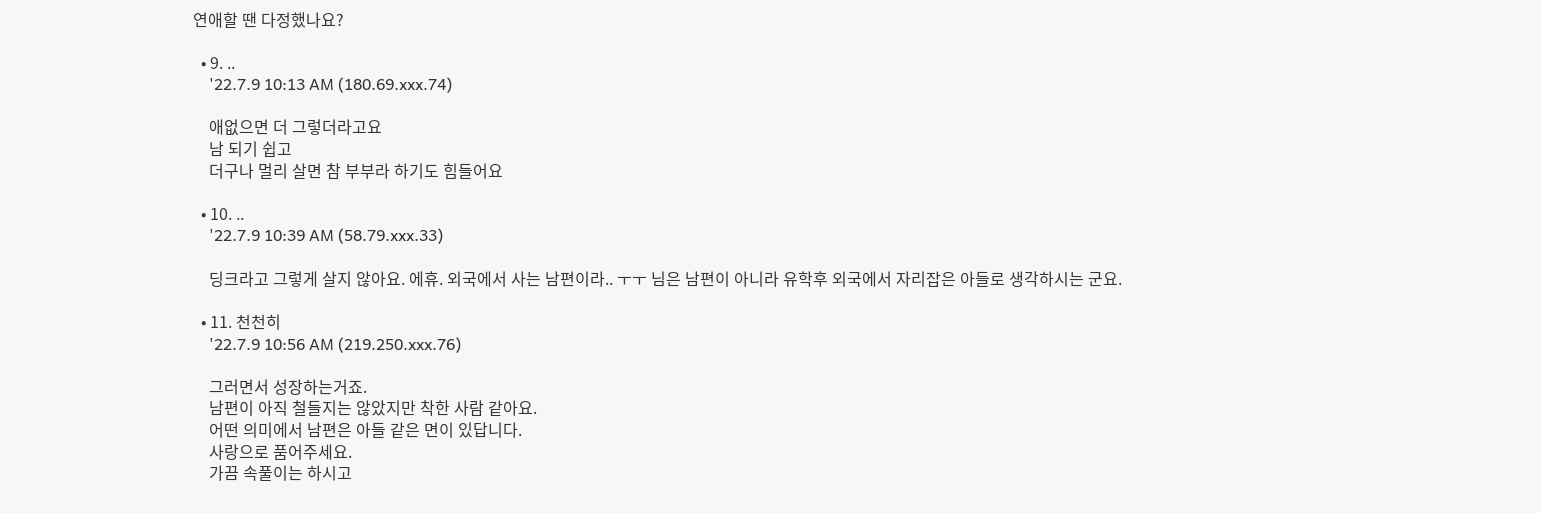연애할 땐 다정했나요?

  • 9. ..
    '22.7.9 10:13 AM (180.69.xxx.74)

    애없으면 더 그렇더라고요
    남 되기 쉽고
    더구나 멀리 살면 참 부부라 하기도 힘들어요

  • 10. ..
    '22.7.9 10:39 AM (58.79.xxx.33)

    딩크라고 그렇게 살지 않아요. 에휴. 외국에서 사는 남편이라.. ㅜㅜ 님은 남편이 아니라 유학후 외국에서 자리잡은 아들로 생각하시는 군요.

  • 11. 천천히
    '22.7.9 10:56 AM (219.250.xxx.76)

    그러면서 성장하는거죠.
    남편이 아직 철들지는 않았지만 착한 사람 같아요.
    어떤 의미에서 남편은 아들 같은 면이 있답니다.
    사랑으로 품어주세요.
    가끔 속풀이는 하시고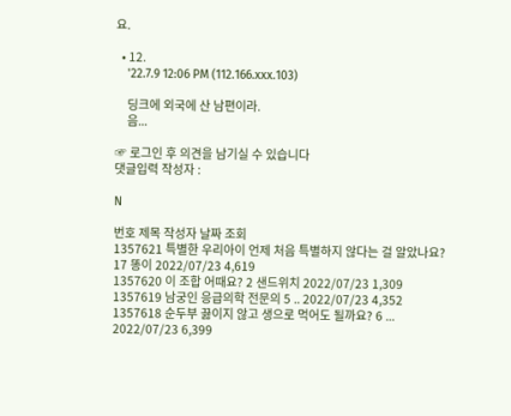요.

  • 12.
    '22.7.9 12:06 PM (112.166.xxx.103)

    딩크에 외국에 산 남편이라.
    음...

☞ 로그인 후 의견을 남기실 수 있습니다
댓글입력 작성자 :

N

번호 제목 작성자 날짜 조회
1357621 특별한 우리아이 언제 처음 특별하지 않다는 걸 알았나요? 17 똥이 2022/07/23 4,619
1357620 이 조합 어때요? 2 샌드위치 2022/07/23 1,309
1357619 남궁인 응급의학 전문의 5 .. 2022/07/23 4,352
1357618 순두부 끓이지 않고 생으로 먹어도 될까요? 6 ... 2022/07/23 6,399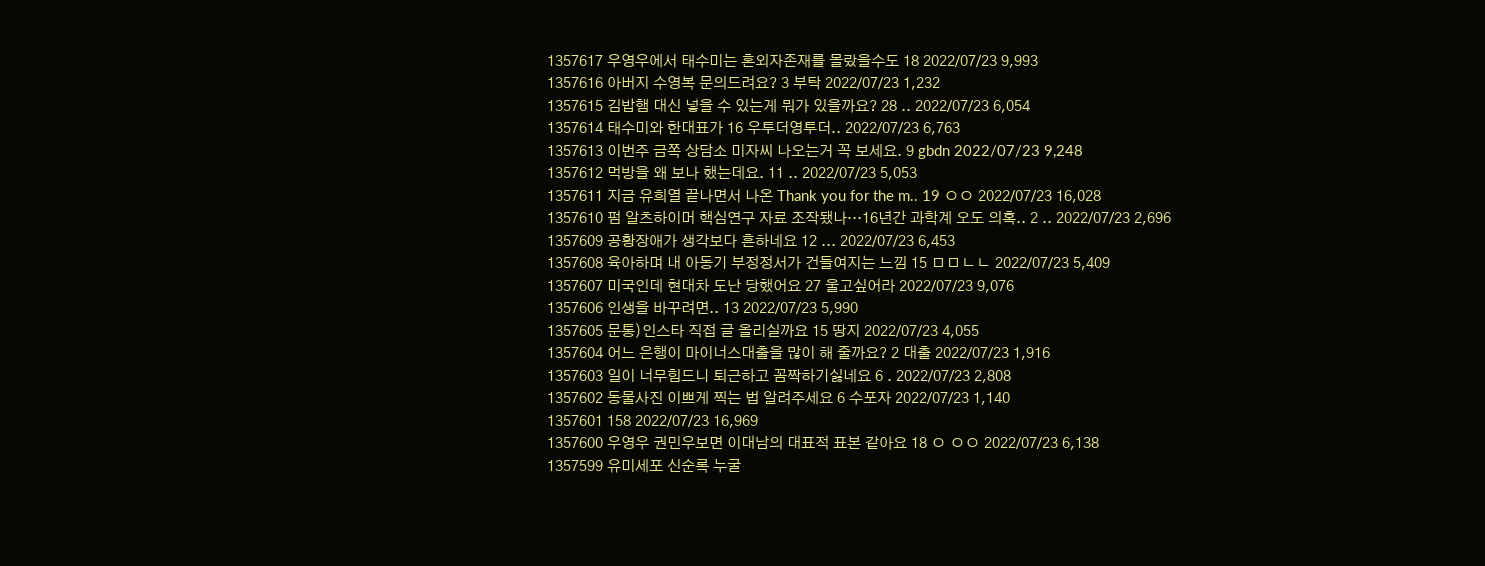1357617 우영우에서 태수미는 혼외자존재를 몰랐을수도 18 2022/07/23 9,993
1357616 아버지 수영복 문의드려요? 3 부탁 2022/07/23 1,232
1357615 김밥햄 대신 넣을 수 있는게 뭐가 있을까요? 28 .. 2022/07/23 6,054
1357614 태수미와 한대표가 16 우투더영투더.. 2022/07/23 6,763
1357613 이번주 금쪽 상담소 미자씨 나오는거 꼭 보세요. 9 gbdn 2022/07/23 9,248
1357612 먹방을 왜 보나 했는데요. 11 .. 2022/07/23 5,053
1357611 지금 유희열 끝나면서 나온 Thank you for the m.. 19 ㅇㅇ 2022/07/23 16,028
1357610 펌 알츠하이머 핵심연구 자료 조작됐나…16년간 과학계 오도 의혹.. 2 .. 2022/07/23 2,696
1357609 공황장애가 생각보다 흔하네요 12 ... 2022/07/23 6,453
1357608 육아하며 내 아동기 부정정서가 건들여지는 느낌 15 ㅁㅁㄴㄴ 2022/07/23 5,409
1357607 미국인데 현대차 도난 당했어요 27 울고싶어라 2022/07/23 9,076
1357606 인생을 바꾸려면.. 13 2022/07/23 5,990
1357605 문통)인스타 직접 글 올리실까요 15 땅지 2022/07/23 4,055
1357604 어느 은행이 마이너스대출을 많이 해 줄까요? 2 대출 2022/07/23 1,916
1357603 일이 너무힘드니 퇴근하고 꼼짝하기싫네요 6 . 2022/07/23 2,808
1357602 동물사진 이쁘게 찍는 법 알려주세요 6 수포자 2022/07/23 1,140
1357601 158 2022/07/23 16,969
1357600 우영우 권민우보면 이대남의 대표적 표본 같아요 18 ㅇ ㅇㅇ 2022/07/23 6,138
1357599 유미세포 신순록 누굴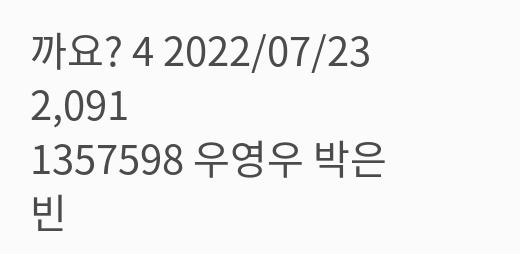까요? 4 2022/07/23 2,091
1357598 우영우 박은빈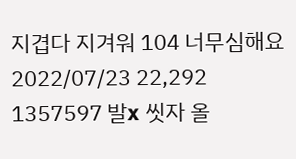지겹다 지겨워 104 너무심해요 2022/07/23 22,292
1357597 발x 씻자 올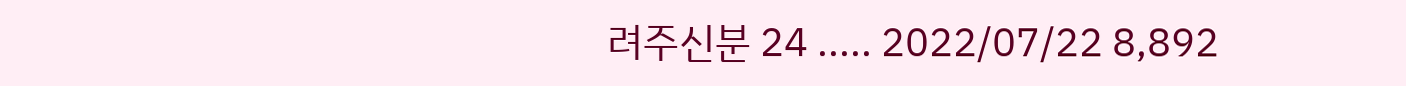려주신분 24 ..... 2022/07/22 8,892